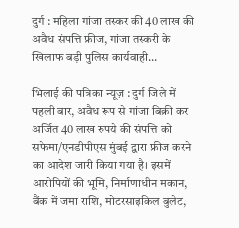दुर्ग : महिला गांजा तस्कर की 40 लाख की अवैध संपत्ति फ्रीज, गांजा तस्करी के खिलाफ बड़ी पुलिस कार्यवाही...

भिलाई की पत्रिका न्यूज़ : दुर्ग जिले में पहली बार, अवैध रूप से गांजा बिक्री कर अर्जित 40 लाख रुपये की संपत्ति को सफेमा/एनडीपीएस मुंबई द्वारा फ्रीज करने का आदेश जारी किया गया है। इसमें आरोपियों की भूमि, निर्माणाधीन मकान, बैंक में जमा राशि, मोटरसाइकिल बुलेट,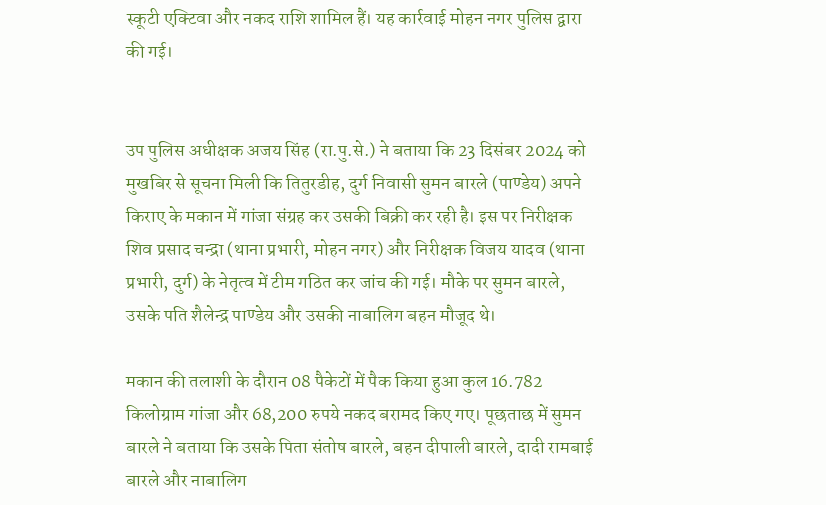स्कूटी एक्टिवा और नकद राशि शामिल हैं। यह कार्रवाई मोहन नगर पुलिस द्वारा की गई।


उप पुलिस अधीक्षक अजय सिंह (रा.पु.से.) ने बताया कि 23 दिसंबर 2024 को मुखबिर से सूचना मिली कि तितुरडीह, दुर्ग निवासी सुमन बारले (पाण्डेय) अपने किराए के मकान में गांजा संग्रह कर उसकी बिक्री कर रही है। इस पर निरीक्षक शिव प्रसाद चन्द्रा (थाना प्रभारी, मोहन नगर) और निरीक्षक विजय यादव (थाना प्रभारी, दुर्ग) के नेतृत्व में टीम गठित कर जांच की गई। मौके पर सुमन बारले, उसके पति शैलेन्द्र पाण्डेय और उसकी नाबालिग बहन मौजूद थे।

मकान की तलाशी के दौरान 08 पैकेटों में पैक किया हुआ कुल 16.782 किलोग्राम गांजा और 68,200 रुपये नकद बरामद किए गए। पूछताछ में सुमन बारले ने बताया कि उसके पिता संतोष बारले, बहन दीपाली बारले, दादी रामबाई बारले और नाबालिग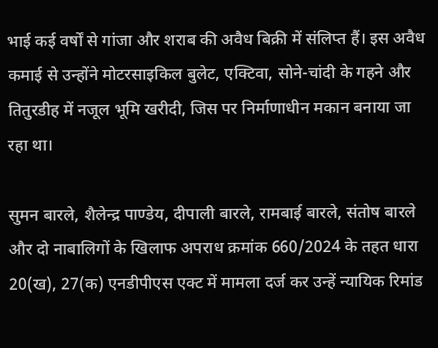भाई कई वर्षों से गांजा और शराब की अवैध बिक्री में संलिप्त हैं। इस अवैध कमाई से उन्होंने मोटरसाइकिल बुलेट, एक्टिवा, सोने-चांदी के गहने और तितुरडीह में नजूल भूमि खरीदी, जिस पर निर्माणाधीन मकान बनाया जा रहा था।

सुमन बारले, शैलेन्द्र पाण्डेय, दीपाली बारले, रामबाई बारले, संतोष बारले और दो नाबालिगों के खिलाफ अपराध क्रमांक 660/2024 के तहत धारा 20(ख), 27(क) एनडीपीएस एक्ट में मामला दर्ज कर उन्हें न्यायिक रिमांड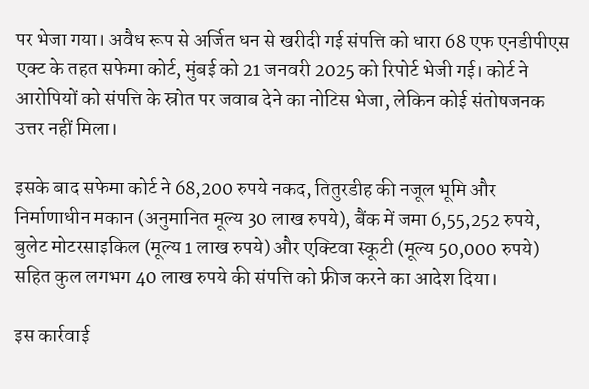पर भेजा गया। अवैध रूप से अर्जित धन से खरीदी गई संपत्ति को धारा 68 एफ एनडीपीएस एक्ट के तहत सफेमा कोर्ट, मुंबई को 21 जनवरी 2025 को रिपोर्ट भेजी गई। कोर्ट ने आरोपियों को संपत्ति के स्रोत पर जवाब देने का नोटिस भेजा, लेकिन कोई संतोषजनक उत्तर नहीं मिला।

इसके बाद सफेमा कोर्ट ने 68,200 रुपये नकद, तितुरडीह की नजूल भूमि और निर्माणाधीन मकान (अनुमानित मूल्य 30 लाख रुपये), बैंक में जमा 6,55,252 रुपये, बुलेट मोटरसाइकिल (मूल्य 1 लाख रुपये) और एक्टिवा स्कूटी (मूल्य 50,000 रुपये) सहित कुल लगभग 40 लाख रुपये की संपत्ति को फ्रीज करने का आदेश दिया।

इस कार्रवाई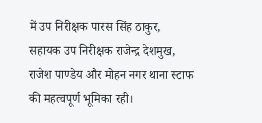में उप निरीक्षक पारस सिंह ठाकुर, सहायक उप निरीक्षक राजेन्द्र देशमुख, राजेश पाण्डेय और मोहन नगर थाना स्टाफ की महत्वपूर्ण भूमिका रही।